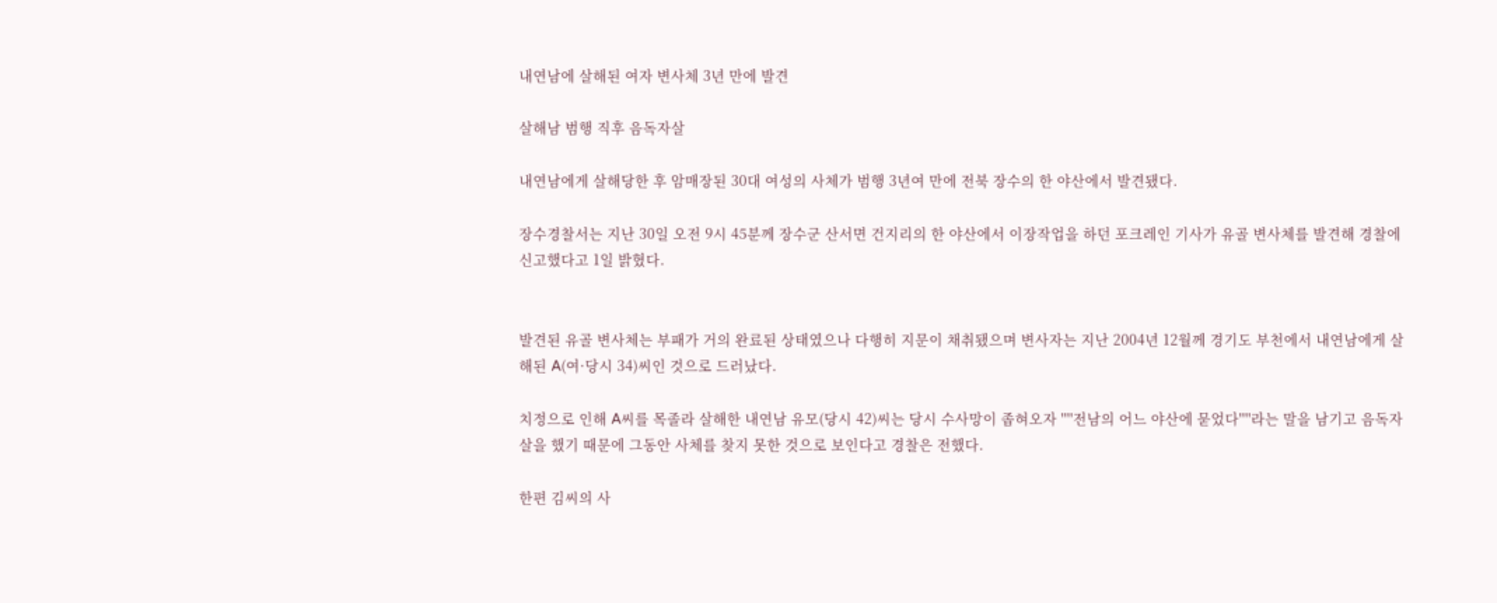내연남에 살해된 여자 변사체 3년 만에 발견

살해남 범행 직후 음독자살

내연남에게 살해당한 후 암매장된 30대 여성의 사체가 범행 3년여 만에 전북 장수의 한 야산에서 발견됐다.

장수경찰서는 지난 30일 오전 9시 45분께 장수군 산서면 건지리의 한 야산에서 이장작업을 하던 포크레인 기사가 유골 변사체를 발견해 경찰에 신고했다고 1일 밝혔다.


발견된 유골 변사체는 부패가 거의 완료된 상태였으나 다행히 지문이 채취됐으며 변사자는 지난 2004년 12월께 경기도 부천에서 내연남에게 살해된 A(여·당시 34)씨인 것으로 드러났다.

치정으로 인해 A씨를 목졸라 살해한 내연남 유모(당시 42)씨는 당시 수사망이 좁혀오자 ''''전남의 어느 야산에 묻었다''''라는 말을 남기고 음독자살을 했기 때문에 그동안 사체를 찾지 못한 것으로 보인다고 경찰은 전했다.

한편 김씨의 사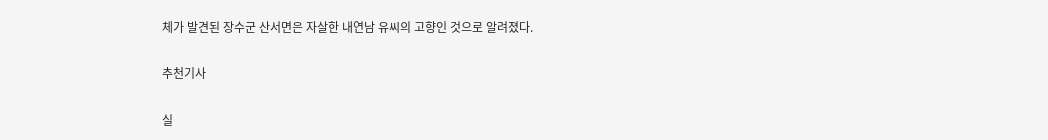체가 발견된 장수군 산서면은 자살한 내연남 유씨의 고향인 것으로 알려졌다.

추천기사

실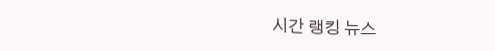시간 랭킹 뉴스